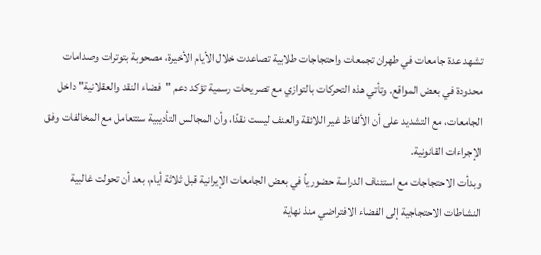تشهد عدة جامعات في طهران تجمعات واحتجاجات طلابية تصاعدت خلال الأيام الأخيرة، مصحوبة بتوترات وصدامات محدودة في بعض المواقع. وتأتي هذه التحركات بالتوازي مع تصريحات رسمية تؤكد دعم "فضاء النقد والعقلانية" داخل الجامعات، مع التشديد على أن الألفاظ غير اللائقة والعنف ليست نقدًا، وأن المجالس التأديبية ستتعامل مع المخالفات وفق الإجراءات القانونية.
وبدأت الاحتجاجات مع استئناف الدراسة حضورياً في بعض الجامعات الإيرانية قبل ثلاثة أيام، بعد أن تحولت غالبية النشاطات الاحتجاجية إلى الفضاء الافتراضي منذ نهاية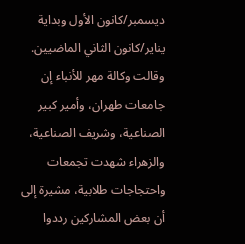ديسمبر/كانون الأول وبداية يناير/كانون الثاني الماضيين.
وقالت وكالة مهر للأنباء إن جامعات طهران، وأمير كبير الصناعية، وشريف الصناعية، والزهراء شهدت تجمعات واحتجاجات طلابية، مشيرة إلى أن بعض المشاركين رددوا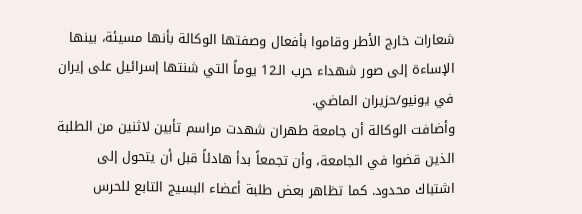شعارات خارج الأطر وقاموا بأفعال وصفتها الوكالة بأنها مسيئة، بينها الإساءة إلى صور شهداء حرب الـ12 يوماً التي شنتها إسرائيل على إيران في يونيو/حزيران الماضي.
وأضافت الوكالة أن جامعة طهران شهدت مراسم تأبين لاثنين من الطلبة الذين قضوا في الجامعة، وأن تجمعاً بدأ هادئاً قبل أن يتحول إلى اشتباك محدود. كما تظاهر بعض طلبة أعضاء البسيج التابع للحرس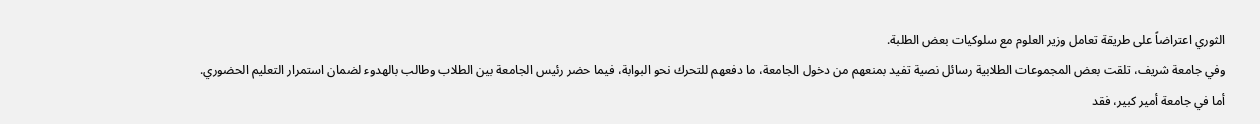الثوري اعتراضاً على طريقة تعامل وزير العلوم مع سلوكيات بعض الطلبة.
وفي جامعة شريف، تلقت بعض المجموعات الطلابية رسائل نصية تفيد بمنعهم من دخول الجامعة، ما دفعهم للتحرك نحو البوابة، فيما حضر رئيس الجامعة بين الطلاب وطالب بالهدوء لضمان استمرار التعليم الحضوري.
أما في جامعة أمير كبير، فقد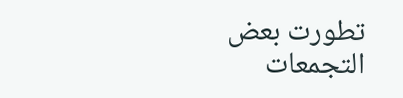تطورت بعض التجمعات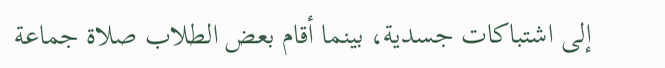إلى اشتباكات جسدية، بينما أقام بعض الطلاب صلاة جماعة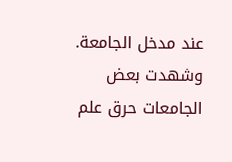عند مدخل الجامعة. وشهدت بعض الجامعات حرق علم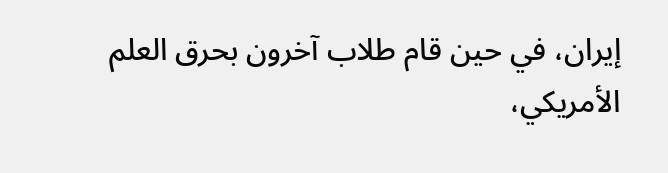إيران، في حين قام طلاب آخرون بحرق العلم الأمريكي،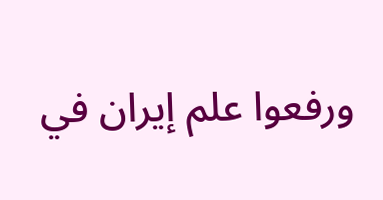ورفعوا علم إيران في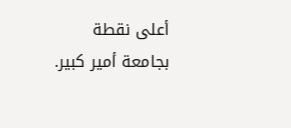أعلى نقطة بجامعة أمير كبير.